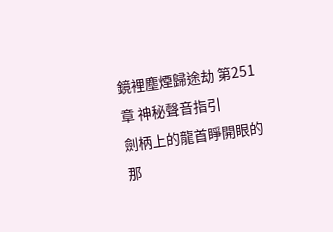鏡裡塵煙歸途劫 第251章 神秘聲音指引
劍柄上的龍首睜開眼的那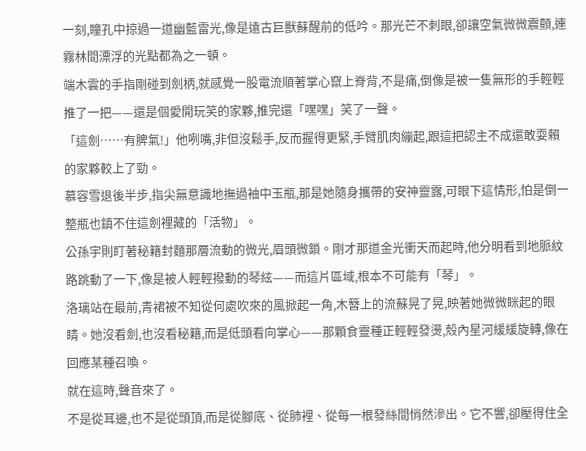一刻,瞳孔中掠過一道幽藍雷光,像是遠古巨獸蘇醒前的低吟。那光芒不刺眼,卻讓空氣微微震顫,連霧林間漂浮的光點都為之一頓。
端木雲的手指剛碰到劍柄,就感覺一股電流順著掌心竄上脊背,不是痛,倒像是被一隻無形的手輕輕推了一把——還是個愛開玩笑的家夥,推完還「嘿嘿」笑了一聲。
「這劍……有脾氣!」他咧嘴,非但沒鬆手,反而握得更緊,手臂肌肉繃起,跟這把認主不成還敢耍賴的家夥較上了勁。
慕容雪退後半步,指尖無意識地撫過袖中玉瓶,那是她隨身攜帶的安神靈露,可眼下這情形,怕是倒一整瓶也鎮不住這劍裡藏的「活物」。
公孫宇則盯著秘籍封麵那層流動的微光,眉頭微鎖。剛才那道金光衝天而起時,他分明看到地脈紋路跳動了一下,像是被人輕輕撥動的琴絃——而這片區域,根本不可能有「琴」。
洛璃站在最前,青裙被不知從何處吹來的風掀起一角,木簪上的流蘇晃了晃,映著她微微眯起的眼睛。她沒看劍,也沒看秘籍,而是低頭看向掌心——那顆食靈種正輕輕發燙,殼內星河緩緩旋轉,像在回應某種召喚。
就在這時,聲音來了。
不是從耳邊,也不是從頭頂,而是從腳底、從肺裡、從每一根發絲間悄然滲出。它不響,卻壓得住全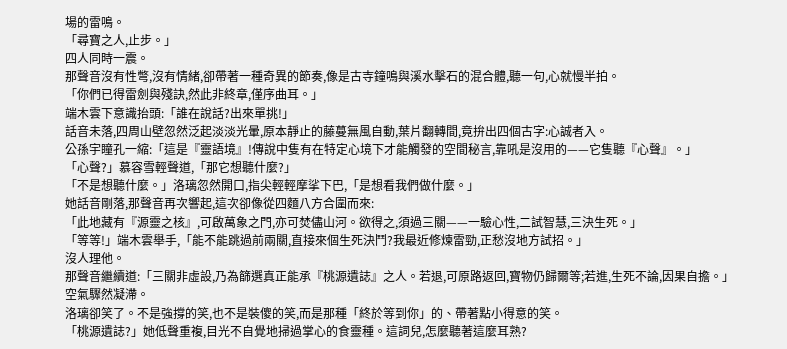場的雷鳴。
「尋寶之人,止步。」
四人同時一震。
那聲音沒有性彆,沒有情緒,卻帶著一種奇異的節奏,像是古寺鐘鳴與溪水擊石的混合體,聽一句,心就慢半拍。
「你們已得雷劍與殘訣,然此非終章,僅序曲耳。」
端木雲下意識抬頭:「誰在說話?出來單挑!」
話音未落,四周山壁忽然泛起淡淡光暈,原本靜止的藤蔓無風自動,葉片翻轉間,竟拚出四個古字:心誠者入。
公孫宇瞳孔一縮:「這是『靈語境』!傳說中隻有在特定心境下才能觸發的空間秘言,靠吼是沒用的——它隻聽『心聲』。」
「心聲?」慕容雪輕聲道,「那它想聽什麼?」
「不是想聽什麼。」洛璃忽然開口,指尖輕輕摩挲下巴,「是想看我們做什麼。」
她話音剛落,那聲音再次響起,這次卻像從四麵八方合圍而來:
「此地藏有『源靈之核』,可啟萬象之門,亦可焚儘山河。欲得之,須過三關——一驗心性,二試智慧,三決生死。」
「等等!」端木雲舉手,「能不能跳過前兩關,直接來個生死決鬥?我最近修煉雷勁,正愁沒地方試招。」
沒人理他。
那聲音繼續道:「三關非虛設,乃為篩選真正能承『桃源遺誌』之人。若退,可原路返回,寶物仍歸爾等;若進,生死不論,因果自擔。」
空氣驟然凝滯。
洛璃卻笑了。不是強撐的笑,也不是裝傻的笑,而是那種「終於等到你」的、帶著點小得意的笑。
「桃源遺誌?」她低聲重複,目光不自覺地掃過掌心的食靈種。這詞兒,怎麼聽著這麼耳熟?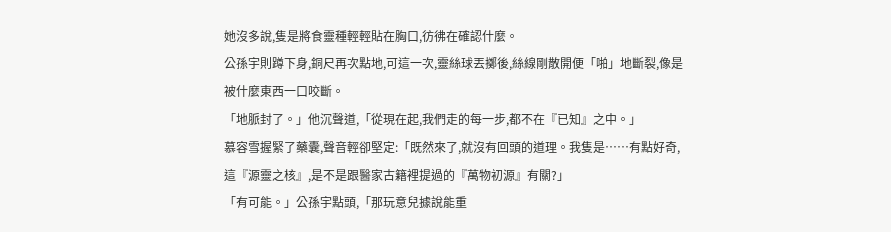她沒多說,隻是將食靈種輕輕貼在胸口,彷彿在確認什麼。
公孫宇則蹲下身,銅尺再次點地,可這一次,靈絲球丟擲後,絲線剛散開便「啪」地斷裂,像是被什麼東西一口咬斷。
「地脈封了。」他沉聲道,「從現在起,我們走的每一步,都不在『已知』之中。」
慕容雪握緊了藥囊,聲音輕卻堅定:「既然來了,就沒有回頭的道理。我隻是……有點好奇,這『源靈之核』,是不是跟醫家古籍裡提過的『萬物初源』有關?」
「有可能。」公孫宇點頭,「那玩意兒據說能重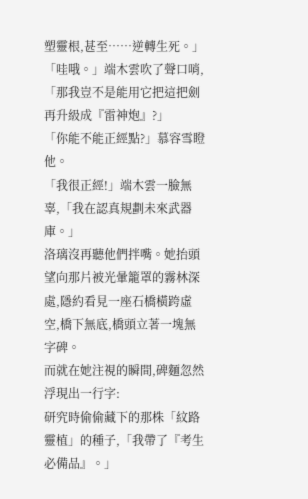塑靈根,甚至……逆轉生死。」
「哇哦。」端木雲吹了聲口哨,「那我豈不是能用它把這把劍再升級成『雷神炮』?」
「你能不能正經點?」慕容雪瞪他。
「我很正經!」端木雲一臉無辜,「我在認真規劃未來武器庫。」
洛璃沒再聽他們拌嘴。她抬頭望向那片被光暈籠罩的霧林深處,隱約看見一座石橋橫跨虛空,橋下無底,橋頭立著一塊無字碑。
而就在她注視的瞬間,碑麵忽然浮現出一行字:
研究時偷偷藏下的那株「紋路靈植」的種子,「我帶了『考生必備品』。」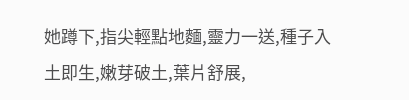她蹲下,指尖輕點地麵,靈力一送,種子入土即生,嫩芽破土,葉片舒展,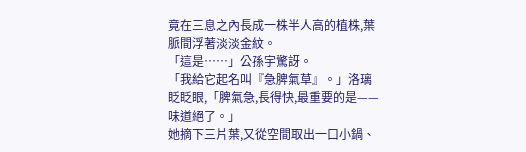竟在三息之內長成一株半人高的植株,葉脈間浮著淡淡金紋。
「這是……」公孫宇驚訝。
「我給它起名叫『急脾氣草』。」洛璃眨眨眼,「脾氣急,長得快,最重要的是——味道絕了。」
她摘下三片葉,又從空間取出一口小鍋、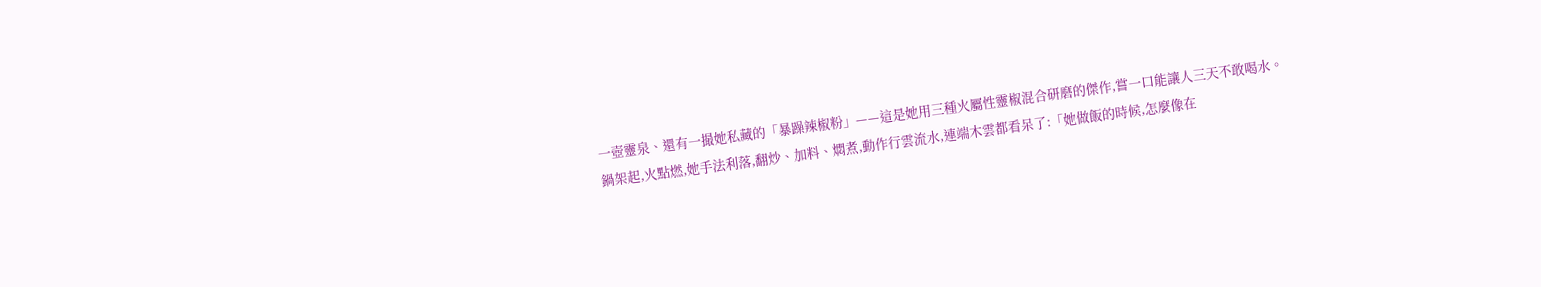一壺靈泉、還有一撮她私藏的「暴躁辣椒粉」——這是她用三種火屬性靈椒混合研磨的傑作,嘗一口能讓人三天不敢喝水。
鍋架起,火點燃,她手法利落,翻炒、加料、燜煮,動作行雲流水,連端木雲都看呆了:「她做飯的時候,怎麼像在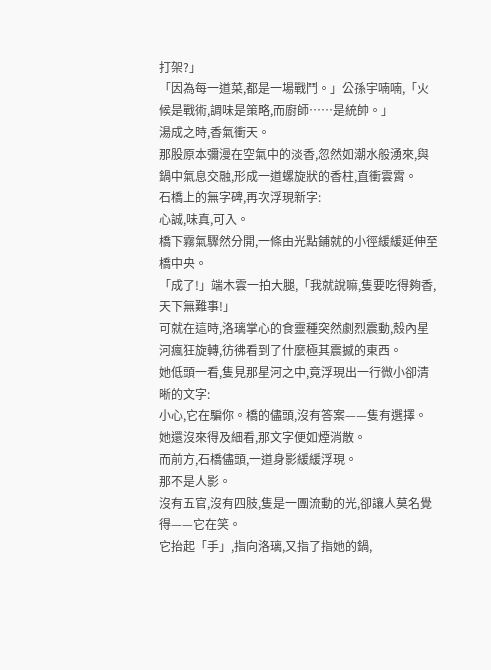打架?」
「因為每一道菜,都是一場戰鬥。」公孫宇喃喃,「火候是戰術,調味是策略,而廚師……是統帥。」
湯成之時,香氣衝天。
那股原本彌漫在空氣中的淡香,忽然如潮水般湧來,與鍋中氣息交融,形成一道螺旋狀的香柱,直衝雲霄。
石橋上的無字碑,再次浮現新字:
心誠,味真,可入。
橋下霧氣驟然分開,一條由光點鋪就的小徑緩緩延伸至橋中央。
「成了!」端木雲一拍大腿,「我就說嘛,隻要吃得夠香,天下無難事!」
可就在這時,洛璃掌心的食靈種突然劇烈震動,殼內星河瘋狂旋轉,彷彿看到了什麼極其震撼的東西。
她低頭一看,隻見那星河之中,竟浮現出一行微小卻清晰的文字:
小心,它在騙你。橋的儘頭,沒有答案——隻有選擇。
她還沒來得及細看,那文字便如煙消散。
而前方,石橋儘頭,一道身影緩緩浮現。
那不是人影。
沒有五官,沒有四肢,隻是一團流動的光,卻讓人莫名覺得——它在笑。
它抬起「手」,指向洛璃,又指了指她的鍋,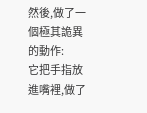然後,做了一個極其詭異的動作:
它把手指放進嘴裡,做了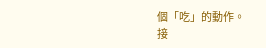個「吃」的動作。
接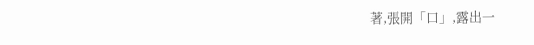著,張開「口」,露出一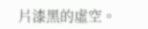片漆黑的虛空。